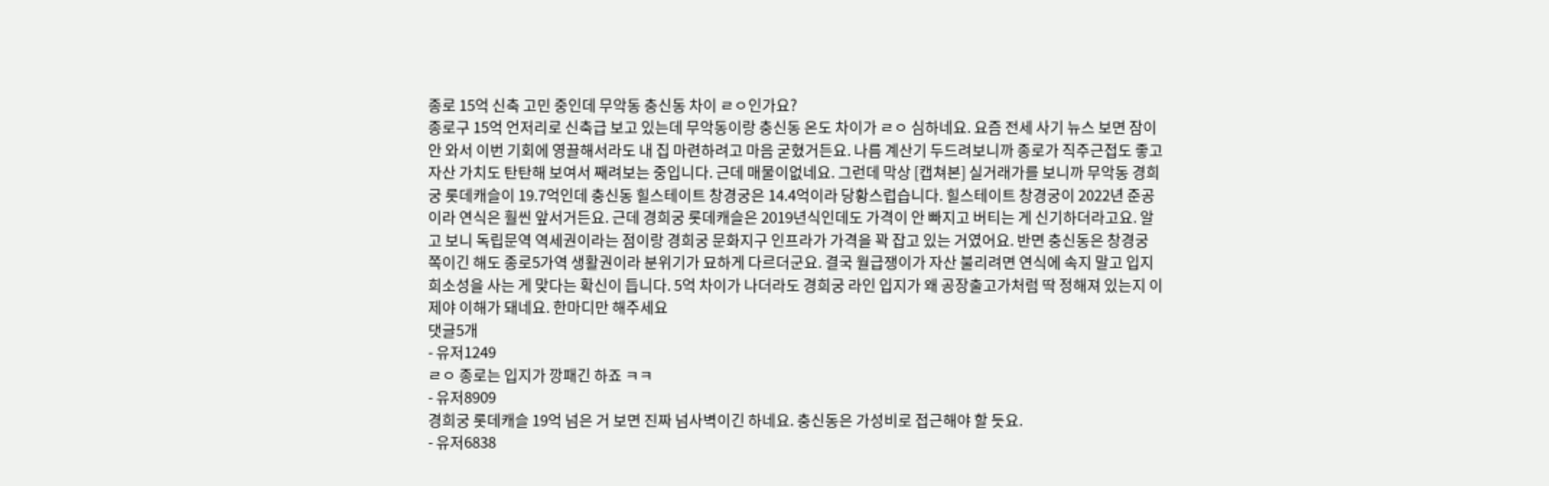종로 15억 신축 고민 중인데 무악동 충신동 차이 ㄹㅇ인가요?
종로구 15억 언저리로 신축급 보고 있는데 무악동이랑 충신동 온도 차이가 ㄹㅇ 심하네요. 요즘 전세 사기 뉴스 보면 잠이 안 와서 이번 기회에 영끌해서라도 내 집 마련하려고 마음 굳혔거든요. 나름 계산기 두드려보니까 종로가 직주근접도 좋고 자산 가치도 탄탄해 보여서 째려보는 중입니다. 근데 매물이없네요. 그런데 막상 [캡쳐본] 실거래가를 보니까 무악동 경희궁 롯데캐슬이 19.7억인데 충신동 힐스테이트 창경궁은 14.4억이라 당황스럽습니다. 힐스테이트 창경궁이 2022년 준공이라 연식은 훨씬 앞서거든요. 근데 경희궁 롯데캐슬은 2019년식인데도 가격이 안 빠지고 버티는 게 신기하더라고요. 알고 보니 독립문역 역세권이라는 점이랑 경희궁 문화지구 인프라가 가격을 꽉 잡고 있는 거였어요. 반면 충신동은 창경궁 쪽이긴 해도 종로5가역 생활권이라 분위기가 묘하게 다르더군요. 결국 월급쟁이가 자산 불리려면 연식에 속지 말고 입지 희소성을 사는 게 맞다는 확신이 듭니다. 5억 차이가 나더라도 경희궁 라인 입지가 왜 공장출고가처럼 딱 정해져 있는지 이제야 이해가 돼네요. 한마디만 해주세요
댓글5개
- 유저1249
ㄹㅇ 종로는 입지가 깡패긴 하죠 ㅋㅋ
- 유저8909
경희궁 롯데캐슬 19억 넘은 거 보면 진짜 넘사벽이긴 하네요. 충신동은 가성비로 접근해야 할 듯요.
- 유저6838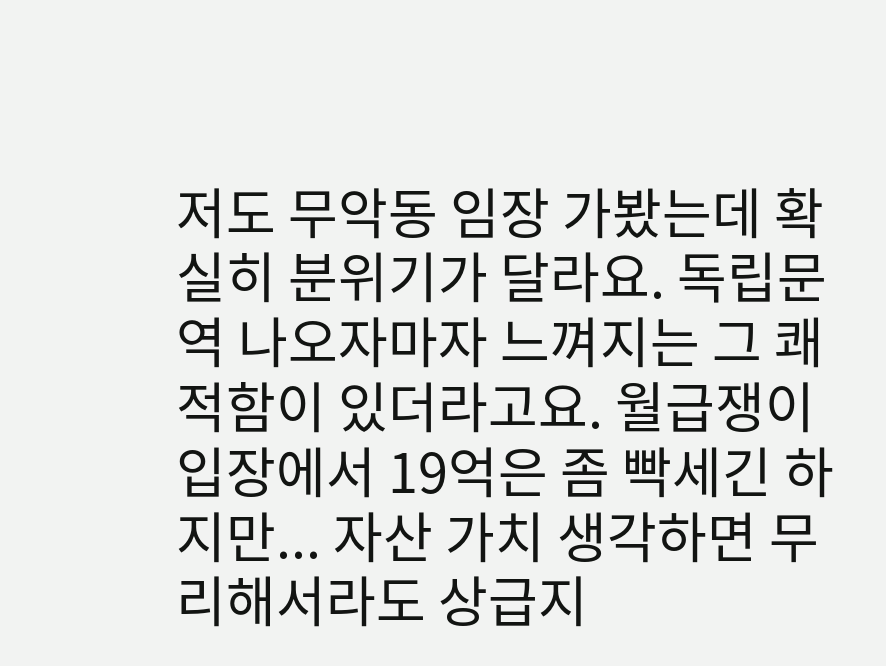저도 무악동 임장 가봤는데 확실히 분위기가 달라요. 독립문역 나오자마자 느껴지는 그 쾌적함이 있더라고요. 월급쟁이 입장에서 19억은 좀 빡세긴 하지만... 자산 가치 생각하면 무리해서라도 상급지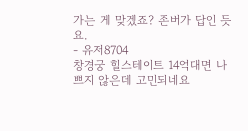가는 게 맞겠죠? 존버가 답인 듯요.
- 유저8704
창경궁 힐스테이트 14억대면 나쁘지 않은데 고민되네요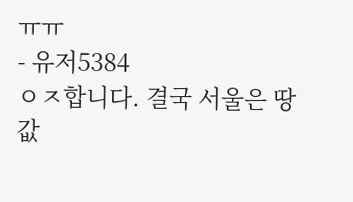ㅠㅠ
- 유저5384
ㅇㅈ합니다. 결국 서울은 땅값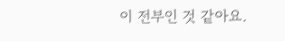이 전부인 것 같아요.